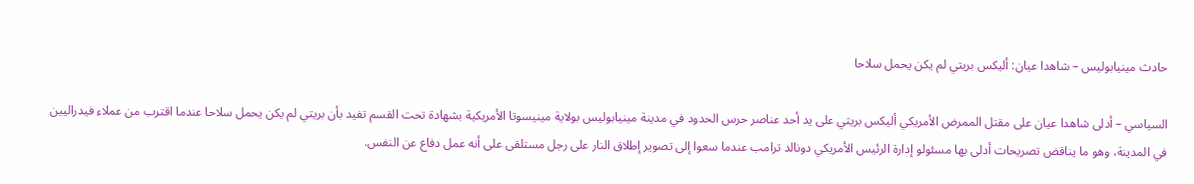حادث مينيابوليس – شاهدا عيان: أليكس بريتي لم يكن يحمل سلاحا

السياسي – أدلى شاهدا عيان على مقتل الممرض الأمريكي أليكس بريتي على يد أحد عناصر حرس الحدود في مدينة مينيابوليس بولاية مينيسوتا الأمريكية بشهادة تحت القسم تفيد بأن بريتي لم يكن يحمل سلاحا عندما اقترب من عملاء فيدراليين في المدينة، وهو ما يناقض تصريحات أدلى بها مسئولو إدارة الرئيس الأمريكي دونالد ترامب عندما سعوا إلى تصوير إطلاق النار على رجل مستلقى على أنه عمل دفاع عن النفس.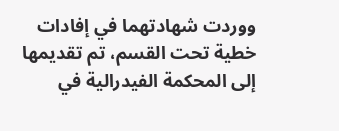ووردت شهادتهما في إفادات خطية تحت القسم، تم تقديمها إلى المحكمة الفيدرالية في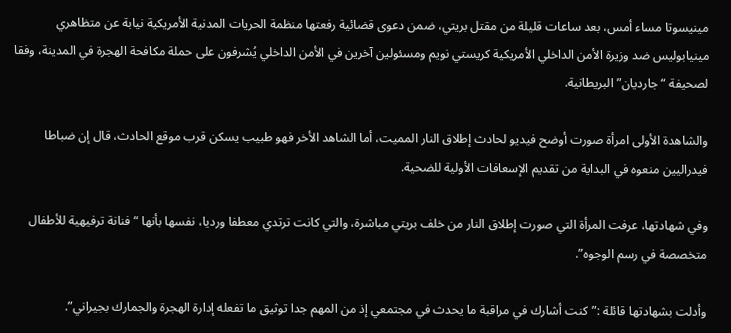مينيسوتا مساء أمس، بعد ساعات قليلة من مقتل بريتي، ضمن دعوى قضائية رفعتها منظمة الحريات المدنية الأمريكية نيابة عن متظاهري مينيابوليس ضد وزيرة الأمن الداخلي الأمريكية كريستي نويم ومسئولين آخرين في الأمن الداخلي يُشرفون على حملة مكافحة الهجرة في المدينة، وفقا لصحيفة “جارديان” البريطانية.

والشاهدة الأولى امرأة صورت أوضح فيديو لحادث إطلاق النار المميت، أما الشاهد الأخر فهو طبيب يسكن قرب موقع الحادث، قال إن ضباطا فيدراليين منعوه في البداية من تقديم الإسعافات الأولية للضحية.

وفي شهادتها، عرفت المرأة التي صورت إطلاق النار من خلف بريتي مباشرة، والتي كانت ترتدي معطفا ورديا، نفسها بأنها “فنانة ترفيهية للأطفال متخصصة في رسم الوجوه”.

وأدلت بشهادتها قائلة :”كنت أشارك في مراقبة ما يحدث في مجتمعي إذ من المهم جدا توثيق ما تفعله إدارة الهجرة والجمارك بجيراني”.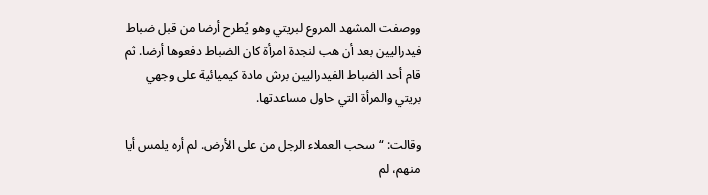ووصفت المشهد المروع لبريتي وهو يُطرح أرضا من قبل ضباط فيدراليين بعد أن هب لنجدة امرأة كان الضباط دفعوها أرضا. ثم قام أحد الضباط الفيدراليين برش مادة كيميائية على وجهي بريتي والمرأة التي حاول مساعدتها.

وقالت: “سحب العملاء الرجل من على الأرض. لم أره يلمس أيا منهم، لم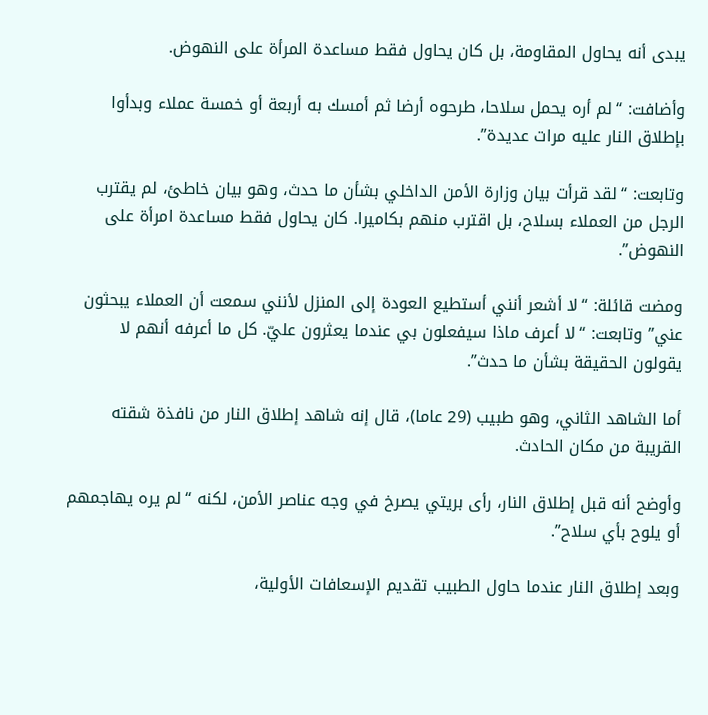يبدى أنه يحاول المقاومة، بل كان يحاول فقط مساعدة المرأة على النهوض.

وأضافت: “لم أره يحمل سلاحا، طرحوه أرضا ثم أمسك به أربعة أو خمسة عملاء وبدأوا بإطلاق النار عليه مرات عديدة”.

وتابعت: “لقد قرأت بيان وزارة الأمن الداخلي بشأن ما حدث، وهو بيان خاطئ، لم يقترب الرجل من العملاء بسلاح، بل اقترب منهم بكاميرا. كان يحاول فقط مساعدة امرأة على النهوض”.

ومضت قائلة: “لا أشعر أنني أستطيع العودة إلى المنزل لأنني سمعت أن العملاء يبحثون عني” وتابعت: “لا أعرف ماذا سيفعلون بي عندما يعثرون عليّ. كل ما أعرفه أنهم لا يقولون الحقيقة بشأن ما حدث”.

أما الشاهد الثاني، وهو طبيب (29 عاما)، قال إنه شاهد إطلاق النار من نافذة شقته القريبة من مكان الحادث.

وأوضح أنه قبل إطلاق النار، رأى بريتي يصرخ في وجه عناصر الأمن، لكنه “لم يره يهاجمهم أو يلوح بأي سلاح”.

وبعد إطلاق النار عندما حاول الطبيب تقديم الإسعافات الأولية،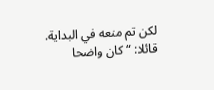لكن تم منعه في البداية. قائلا: “كان واضحا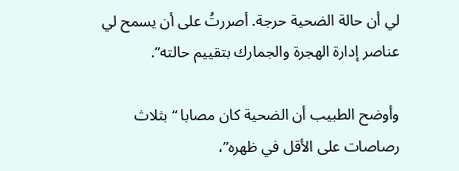لي أن حالة الضحية حرجة. أصررتُ على أن يسمح لي عناصر إدارة الهجرة والجمارك بتقييم حالته”.

وأوضح الطبيب أن الضحية كان مصابا “بثلاث رصاصات على الأقل في ظهره”،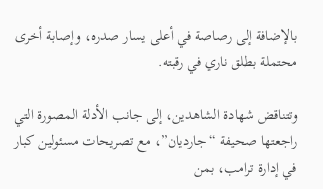بالإضافة إلى رصاصة في أعلى يسار صدره، وإصابة أخرى محتملة بطلق ناري في رقبته.

وتتناقض شهادة الشاهدين، إلى جانب الأدلة المصورة التي راجعتها صحيفة “جارديان”، مع تصريحات مسئولين كبار في إدارة ترامب، بمن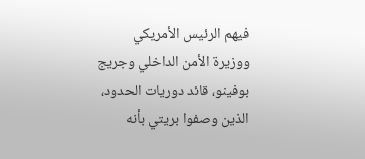فيهم الرئيس الأمريكي ووزيرة الأمن الداخلي وجريج بوفينو، قائد دوريات الحدود، الذين وصفوا بريتي بأنه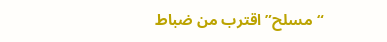“مسلح” اقترب من ضباط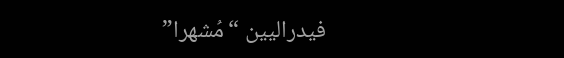فيدراليين “مُشهرا”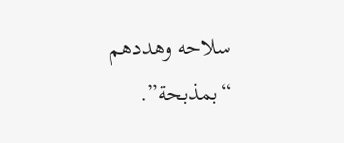سلاحه وهددهم “بمذبحة”.